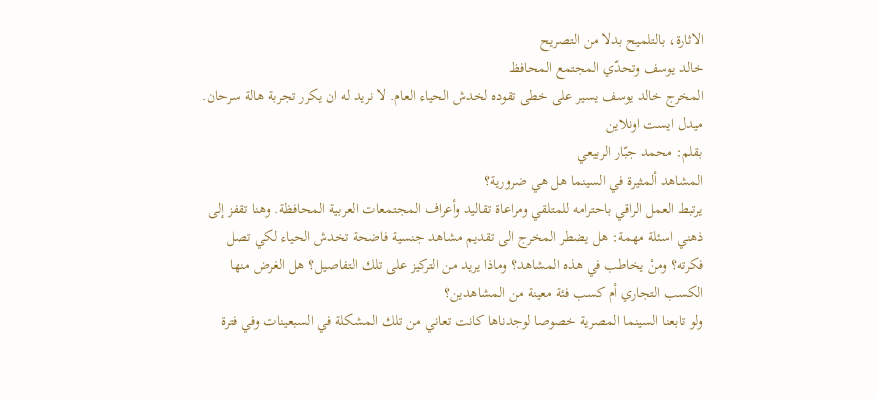الاثارة، بالتلميح بدلا من التصريح
خالد يوسف وتحدّي المجتمع المحافظ
المخرج خالد يوسف يسير على خطى تقوده لخدش الحياء العام. لا نريد له ان يكرر تجربة هالة سرحان.
ميدل ايست اونلاين
بقلم: محمد جبّار الربيعي
المشاهد ألمثيرة في السينما هل هي ضرورية؟
يرتبط العمل الراقي باحترامه للمتلقي ومراعاة تقاليد وأعراف المجتمعات العربية المحافظة. وهنا تقفز إلى ذهني اسئلة مهمة: هل يضطر المخرج الى تقديم مشاهد جنسية فاضحة تخدش الحياء لكي تصل فكرته؟ ومنْ يخاطب في هذه المشاهد؟ وماذا يريد من التركيز على تلك التفاصيل؟ هل الغرض منها الكسب التجاري أم كسب فئة معينة من المشاهدين؟
ولو تابعنا السينما المصرية خصوصا لوجدناها كانت تعاني من تلك المشكلة في السبعينات وفي فترة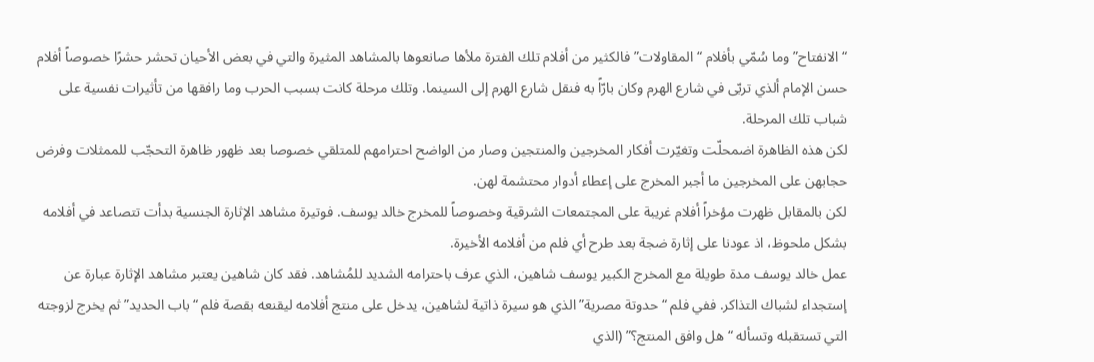“الانفتاح” وما سُمّي بأفلام “المقاولات” فالكثير من أفلام تلك الفترة ملأها صانعوها بالمشاهد المثيرة والتي في بعض الأحيان تحشر حشرًا خصوصاً أفلام حسن الإمام ألذي تربّى في شارع الهرم وكان بارّاً به فنقل شارع الهرم إلى السينما. وتلك مرحلة كانت بسبب الحرب وما رافقها من تأثيرات نفسية على شباب تلك المرحلة.
لكن هذه الظاهرة اضمحلّت وتغيّرت أفكار المخرجين والمنتجين وصار من الواضح احترامهم للمتلقي خصوصا بعد ظهور ظاهرة التحجّب للممثلات وفرض حجابهن على المخرجين ما أجبر المخرج على إعطاء أدوار محتشمة لهن.
لكن بالمقابل ظهرت مؤخراً أفلام غريبة على المجتمعات الشرقية وخصوصاً للمخرج خالد يوسف. فوتيرة مشاهد الإثارة الجنسية بدأت تتصاعد في أفلامه بشكل ملحوظ، اذ عودنا على إثارة ضجة بعد طرح أي فلم من أفلامه الأخيرة.
عمل خالد يوسف مدة طويلة مع المخرج الكبير يوسف شاهين، الذي عرف باحترامه الشديد للمُشاهد. فقد كان شاهين يعتبر مشاهد الإثارة عبارة عن إستجداء لشباك التذاكر. ففي فلم “حدوتة مصرية” الذي هو سيرة ذاتية لشاهين، يدخل على منتج أفلامه ليقنعه بقصة فلم “باب الحديد” ثم يخرج لزوجته التي تستقبله وتسأله “هل وافق المنتج؟” (الذي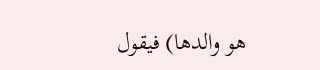هو والدها) فيقول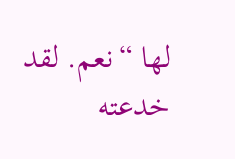لها “نعم. لقد خدعته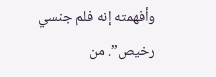وأفهمته إنه فلم جنسي رخيص”. من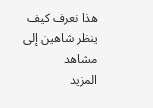هذا نعرف كيف ينظر شاهين إلى مشاهد
المزيد